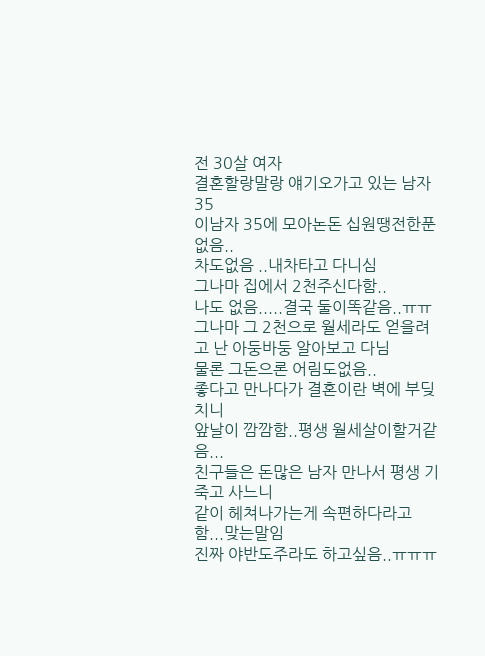전 30살 여자
결혼할랑말랑 얘기오가고 있는 남자 35
이남자 35에 모아논돈 십원땡전한푼 없음..
차도없음 ..내차타고 다니심
그나마 집에서 2천주신다함..
나도 없음.....결국 둘이똑같음..ㅠㅠ
그나마 그 2천으로 월세라도 얻을려고 난 아둥바둥 알아보고 다님
물론 그돈으론 어림도없음..
좋다고 만나다가 결혼이란 벽에 부딪치니
앞날이 깜깜함..평생 월세살이할거같음...
친구들은 돈많은 남자 만나서 평생 기죽고 사느니
같이 헤쳐나가는게 속편하다라고 함...맞는말임
진짜 야반도주라도 하고싶음..ㅠㅠㅠ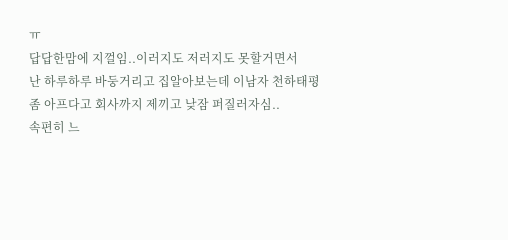ㅠ
답답한맘에 지껄임..이러지도 저러지도 못할거면서
난 하루하루 바둥거리고 집알아보는데 이남자 천하태평
좀 아프다고 회사까지 제끼고 낮잠 퍼질러자심..
속편히 느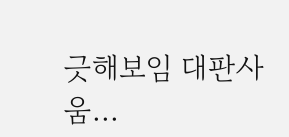긋해보임 대판사움...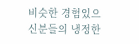비슷한 경험있으신분들의 냉정한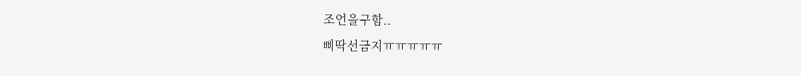조언을구함..
삐딱선금지ㅠㅠㅠㅠㅠ